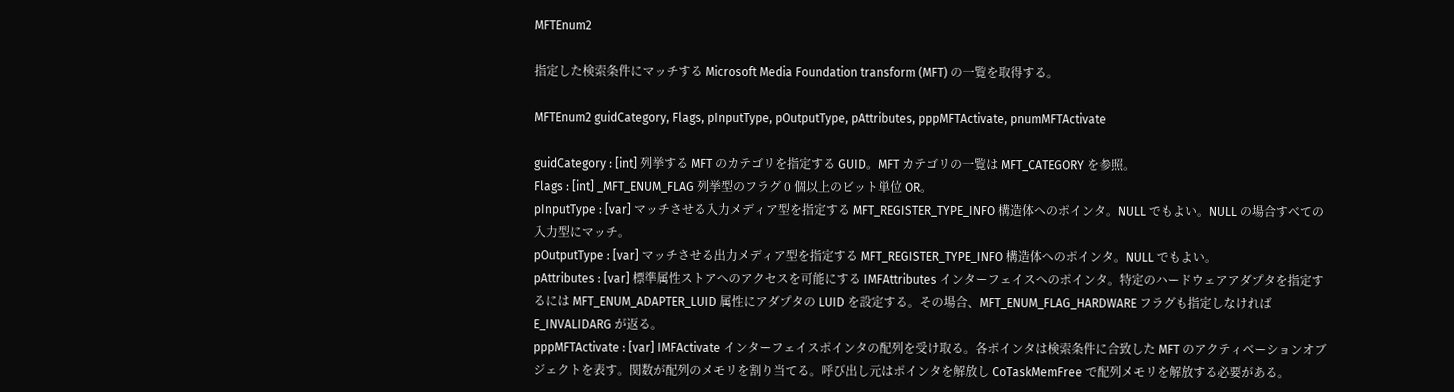MFTEnum2

指定した検索条件にマッチする Microsoft Media Foundation transform (MFT) の一覧を取得する。

MFTEnum2 guidCategory, Flags, pInputType, pOutputType, pAttributes, pppMFTActivate, pnumMFTActivate

guidCategory : [int] 列挙する MFT のカテゴリを指定する GUID。MFT カテゴリの一覧は MFT_CATEGORY を参照。
Flags : [int] _MFT_ENUM_FLAG 列挙型のフラグ 0 個以上のビット単位 OR。
pInputType : [var] マッチさせる入力メディア型を指定する MFT_REGISTER_TYPE_INFO 構造体へのポインタ。NULL でもよい。NULL の場合すべての入力型にマッチ。
pOutputType : [var] マッチさせる出力メディア型を指定する MFT_REGISTER_TYPE_INFO 構造体へのポインタ。NULL でもよい。
pAttributes : [var] 標準属性ストアへのアクセスを可能にする IMFAttributes インターフェイスへのポインタ。特定のハードウェアアダプタを指定するには MFT_ENUM_ADAPTER_LUID 属性にアダプタの LUID を設定する。その場合、MFT_ENUM_FLAG_HARDWARE フラグも指定しなければ E_INVALIDARG が返る。
pppMFTActivate : [var] IMFActivate インターフェイスポインタの配列を受け取る。各ポインタは検索条件に合致した MFT のアクティベーションオブジェクトを表す。関数が配列のメモリを割り当てる。呼び出し元はポインタを解放し CoTaskMemFree で配列メモリを解放する必要がある。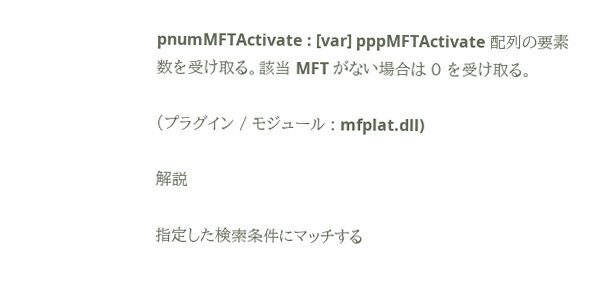pnumMFTActivate : [var] pppMFTActivate 配列の要素数を受け取る。該当 MFT がない場合は 0 を受け取る。

(プラグイン / モジュール : mfplat.dll)

解説

指定した検索条件にマッチする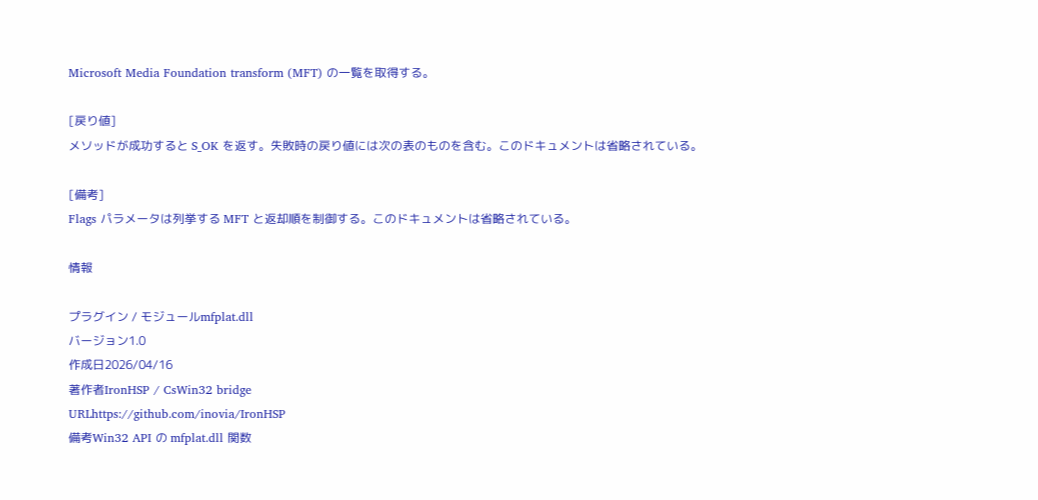Microsoft Media Foundation transform (MFT) の一覧を取得する。

[戻り値]
メソッドが成功すると S_OK を返す。失敗時の戻り値には次の表のものを含む。このドキュメントは省略されている。

[備考]
Flags パラメータは列挙する MFT と返却順を制御する。このドキュメントは省略されている。

情報

プラグイン / モジュールmfplat.dll
バージョン1.0
作成日2026/04/16
著作者IronHSP / CsWin32 bridge
URLhttps://github.com/inovia/IronHSP
備考Win32 API の mfplat.dll 関数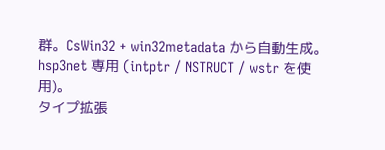群。CsWin32 + win32metadata から自動生成。
hsp3net 専用 (intptr / NSTRUCT / wstr を使用)。
タイプ拡張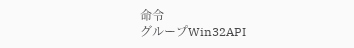命令
グループWin32API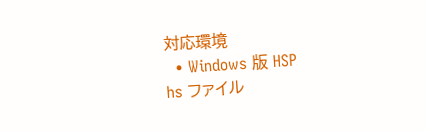対応環境
  • Windows 版 HSP
hs ファイル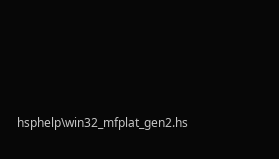hsphelp\win32_mfplat_gen2.hs